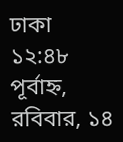ঢাকা ১২:৪৮ পূর্বাহ্ন, রবিবার, ১৪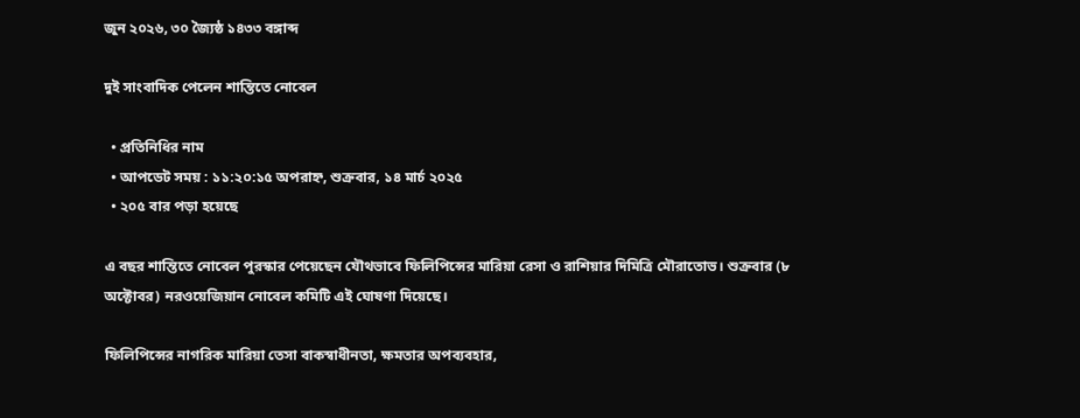জুন ২০২৬, ৩০ জ্যৈষ্ঠ ১৪৩৩ বঙ্গাব্দ

দুই সাংবাদিক পেলেন শান্তিতে নোবেল

  • প্রতিনিধির নাম
  • আপডেট সময় : ১১:২০:১৫ অপরাহ্ন, শুক্রবার, ১৪ মার্চ ২০২৫
  • ২০৫ বার পড়া হয়েছে

এ বছর শান্তিতে নোবেল পুরস্কার পেয়েছেন যৌথভাবে ফিলিপিন্সের মারিয়া রেসা ও রাশিয়ার দিমিত্রি মৌরাতোভ। শুক্রবার (৮ অক্টোবর) নরওয়েজিয়ান নোবেল কমিটি এই ঘোষণা দিয়েছে।

ফিলিপিন্সের নাগরিক মারিয়া তেসা বাকস্বাধীনতা, ক্ষমতার অপব্যবহার,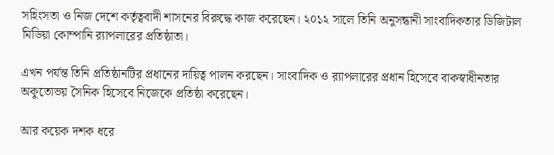সহিংসতা ও নিজ দেশে কর্তৃত্ববাদী শাসনের বিরুদ্ধে কাজ করেছেন। ২০১২ সালে তিনি অনুসন্ধানী সাংবাদিকতার ডিজিটাল মিডিয়া কোম্পানি র‌্যাপলারের প্রতিষ্ঠাতা।

এখন পর্যন্ত তিনি প্রতিষ্ঠানটির প্রধানের দায়িত্ব পালন করছেন। সাংবাদিক ও র‌্যাপলারের প্রধান হিসেবে বাকস্বাধীনতার অকুতোভয় সৈনিক হিসেবে নিজেকে প্রতিষ্ঠা করেছেন।

আর কয়েক দশক ধরে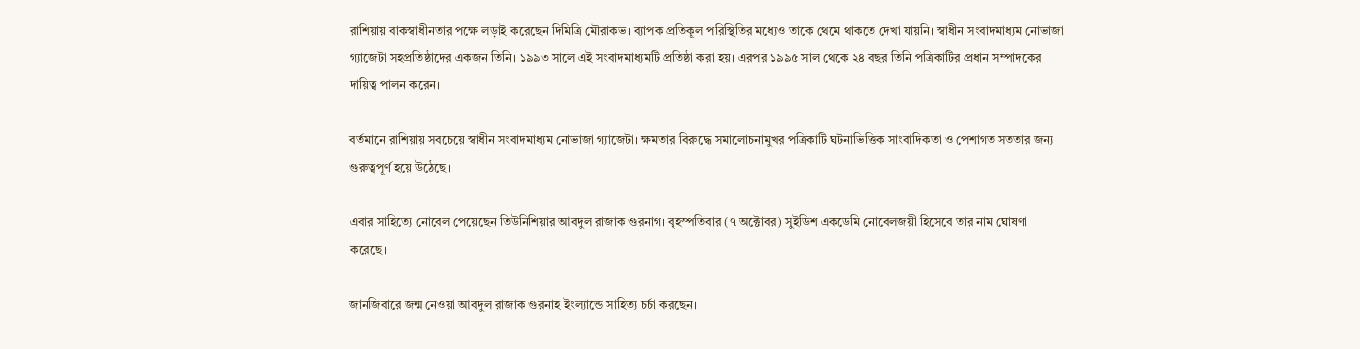রাশিয়ায় বাকস্বাধীনতার পক্ষে লড়াই করেছেন দিমিত্রি মৌরাকভ। ব্যাপক প্রতিকূল পরিস্থিতির মধ্যেও তাকে থেমে থাকতে দেখা যায়নি। স্বাধীন সংবাদমাধ্যম নোভাজা গ্যাজেটা সহপ্রতিষ্ঠাদের একজন তিনি। ১৯৯৩ সালে এই সংবাদমাধ্যমটি প্রতিষ্ঠা করা হয়। এরপর ১৯৯৫ সাল থেকে ২৪ বছর তিনি পত্রিকাটির প্রধান সম্পাদকের দায়িত্ব পালন করেন।

বর্তমানে রাশিয়ায় সবচেয়ে স্বাধীন সংবাদমাধ্যম নোভাজা গ্যাজেটা। ক্ষমতার বিরুদ্ধে সমালোচনামুখর পত্রিকাটি ঘটনাভিত্তিক সাংবাদিকতা ও পেশাগত সততার জন্য গুরুত্বপূর্ণ হয়ে উঠেছে।

এবার সাহিত্যে নোবেল পেয়েছেন তিউনিশিয়ার আবদুল রাজাক গুরনাগ। বৃহস্পতিবার (৭ অক্টোবর) সুইডিশ একডেমি নোবেলজয়ী হিসেবে তার নাম ঘোষণা করেছে।

জানজিবারে জন্ম নেওয়া আবদুল রাজাক গুরনাহ ইংল্যান্ডে সাহিত্য চর্চা করছেন।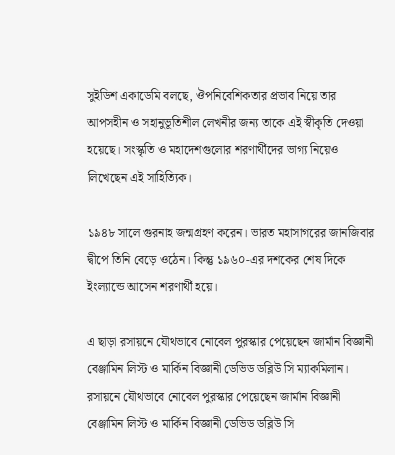সুইডিশ একাডেমি বলছে, ঔপনিবেশিকতার প্রভাব নিয়ে তার আপসহীন ও সহানুভূতিশীল লেখনীর জন্য তাকে এই স্বীকৃতি দেওয়া হয়েছে। সংস্কৃতি ও মহাদেশগুলোর শরণার্থীদের ভাগ্য নিয়েও লিখেছেন এই সাহিত্যিক।

১৯৪৮ সালে গুরনাহ জন্মগ্রহণ করেন। ভারত মহাসাগরের জানজিবার দ্বীপে তিনি বেড়ে ওঠেন। কিন্তু ১৯৬০-এর দশকের শেষ দিকে ইংল্যান্ডে আসেন শরণার্থী হয়ে।

এ ছাড়া রসায়নে যৌথভাবে নোবেল পুরস্কার পেয়েছেন জার্মান বিজ্ঞানী বেঞ্জামিন লিস্ট ও মার্কিন বিজ্ঞানী ডেভিড ডব্লিউ সি ম্যাকমিলান। রসায়নে যৌথভাবে নোবেল পুরস্কার পেয়েছেন জার্মান বিজ্ঞানী বেঞ্জামিন লিস্ট ও মার্কিন বিজ্ঞানী ডেভিড ডব্লিউ সি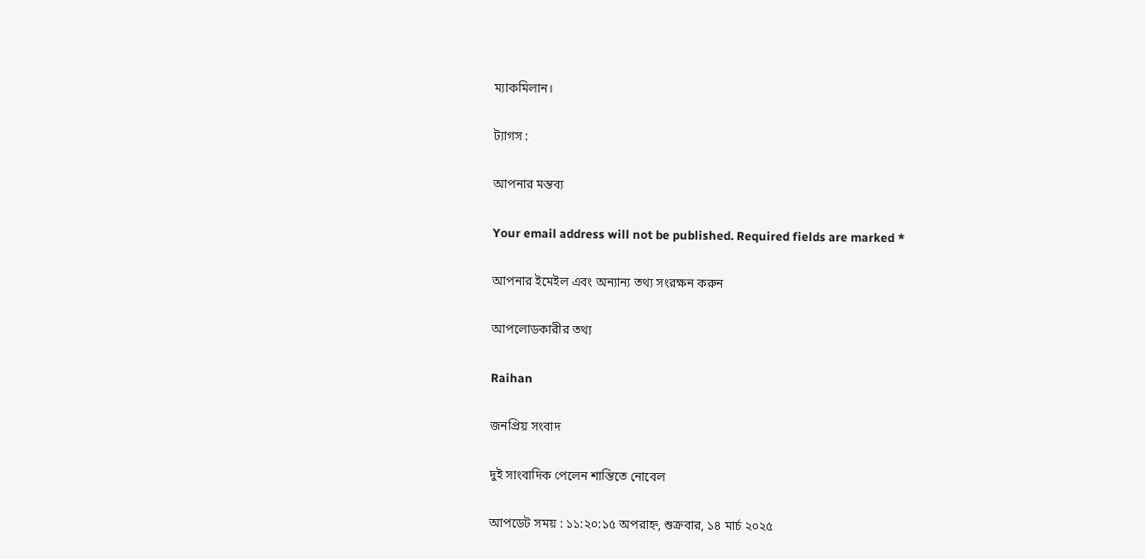ম্যাকমিলান।

ট্যাগস :

আপনার মন্তব্য

Your email address will not be published. Required fields are marked *

আপনার ইমেইল এবং অন্যান্য তথ্য সংরক্ষন করুন

আপলোডকারীর তথ্য

Raihan

জনপ্রিয় সংবাদ

দুই সাংবাদিক পেলেন শান্তিতে নোবেল

আপডেট সময় : ১১:২০:১৫ অপরাহ্ন, শুক্রবার, ১৪ মার্চ ২০২৫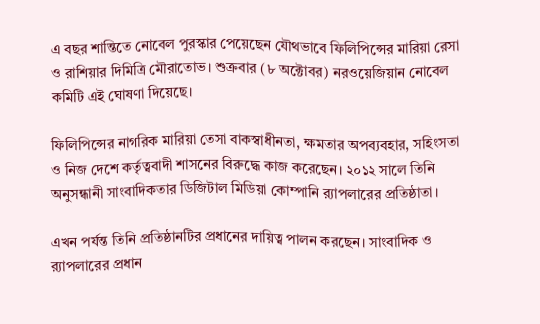এ বছর শান্তিতে নোবেল পুরস্কার পেয়েছেন যৌথভাবে ফিলিপিন্সের মারিয়া রেসা ও রাশিয়ার দিমিত্রি মৌরাতোভ। শুক্রবার (৮ অক্টোবর) নরওয়েজিয়ান নোবেল কমিটি এই ঘোষণা দিয়েছে।

ফিলিপিন্সের নাগরিক মারিয়া তেসা বাকস্বাধীনতা, ক্ষমতার অপব্যবহার, সহিংসতা ও নিজ দেশে কর্তৃত্ববাদী শাসনের বিরুদ্ধে কাজ করেছেন। ২০১২ সালে তিনি অনুসন্ধানী সাংবাদিকতার ডিজিটাল মিডিয়া কোম্পানি র‌্যাপলারের প্রতিষ্ঠাতা।

এখন পর্যন্ত তিনি প্রতিষ্ঠানটির প্রধানের দায়িত্ব পালন করছেন। সাংবাদিক ও র‌্যাপলারের প্রধান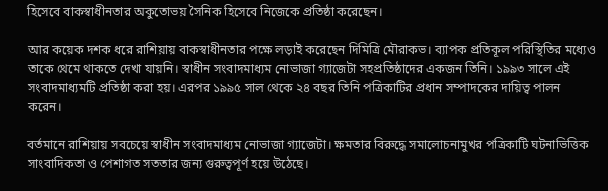হিসেবে বাকস্বাধীনতার অকুতোভয় সৈনিক হিসেবে নিজেকে প্রতিষ্ঠা করেছেন।

আর কয়েক দশক ধরে রাশিয়ায় বাকস্বাধীনতার পক্ষে লড়াই করেছেন দিমিত্রি মৌরাকভ। ব্যাপক প্রতিকূল পরিস্থিতির মধ্যেও তাকে থেমে থাকতে দেখা যায়নি। স্বাধীন সংবাদমাধ্যম নোভাজা গ্যাজেটা সহপ্রতিষ্ঠাদের একজন তিনি। ১৯৯৩ সালে এই সংবাদমাধ্যমটি প্রতিষ্ঠা করা হয়। এরপর ১৯৯৫ সাল থেকে ২৪ বছর তিনি পত্রিকাটির প্রধান সম্পাদকের দায়িত্ব পালন করেন।

বর্তমানে রাশিয়ায় সবচেয়ে স্বাধীন সংবাদমাধ্যম নোভাজা গ্যাজেটা। ক্ষমতার বিরুদ্ধে সমালোচনামুখর পত্রিকাটি ঘটনাভিত্তিক সাংবাদিকতা ও পেশাগত সততার জন্য গুরুত্বপূর্ণ হয়ে উঠেছে।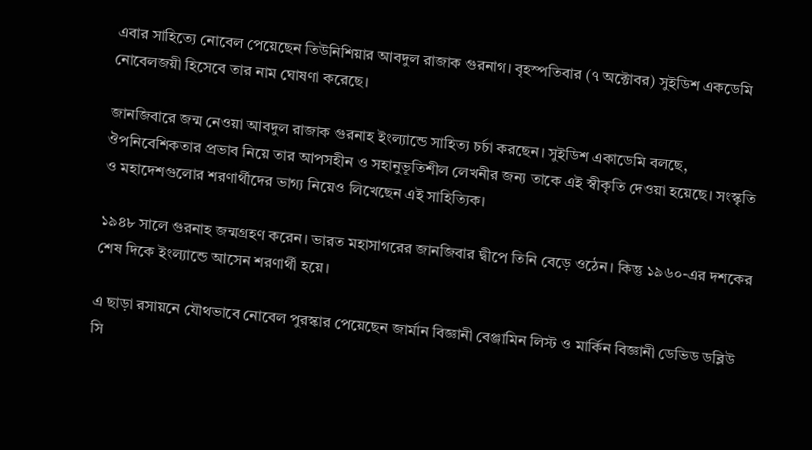এবার সাহিত্যে নোবেল পেয়েছেন তিউনিশিয়ার আবদুল রাজাক গুরনাগ। বৃহস্পতিবার (৭ অক্টোবর) সুইডিশ একডেমি নোবেলজয়ী হিসেবে তার নাম ঘোষণা করেছে।

জানজিবারে জন্ম নেওয়া আবদুল রাজাক গুরনাহ ইংল্যান্ডে সাহিত্য চর্চা করছেন। সুইডিশ একাডেমি বলছে, ঔপনিবেশিকতার প্রভাব নিয়ে তার আপসহীন ও সহানুভূতিশীল লেখনীর জন্য তাকে এই স্বীকৃতি দেওয়া হয়েছে। সংস্কৃতি ও মহাদেশগুলোর শরণার্থীদের ভাগ্য নিয়েও লিখেছেন এই সাহিত্যিক।

১৯৪৮ সালে গুরনাহ জন্মগ্রহণ করেন। ভারত মহাসাগরের জানজিবার দ্বীপে তিনি বেড়ে ওঠেন। কিন্তু ১৯৬০-এর দশকের শেষ দিকে ইংল্যান্ডে আসেন শরণার্থী হয়ে।

এ ছাড়া রসায়নে যৌথভাবে নোবেল পুরস্কার পেয়েছেন জার্মান বিজ্ঞানী বেঞ্জামিন লিস্ট ও মার্কিন বিজ্ঞানী ডেভিড ডব্লিউ সি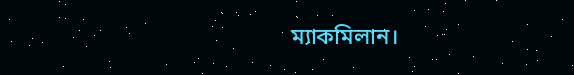ম্যাকমিলান।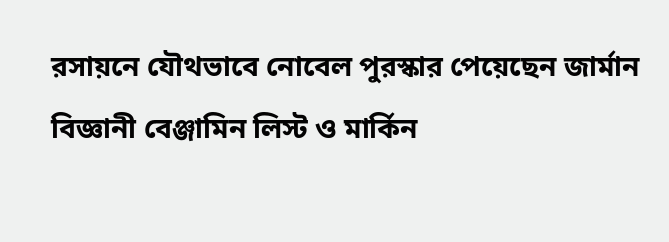রসায়নে যৌথভাবে নোবেল পুরস্কার পেয়েছেন জার্মান বিজ্ঞানী বেঞ্জামিন লিস্ট ও মার্কিন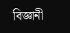বিজ্ঞানী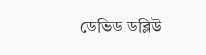ডেভিড ডব্লিউ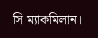সি ম্যাকমিলান।